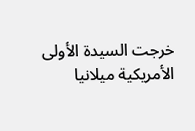خرجت السيدة الأولى الأمريكية ميلانيا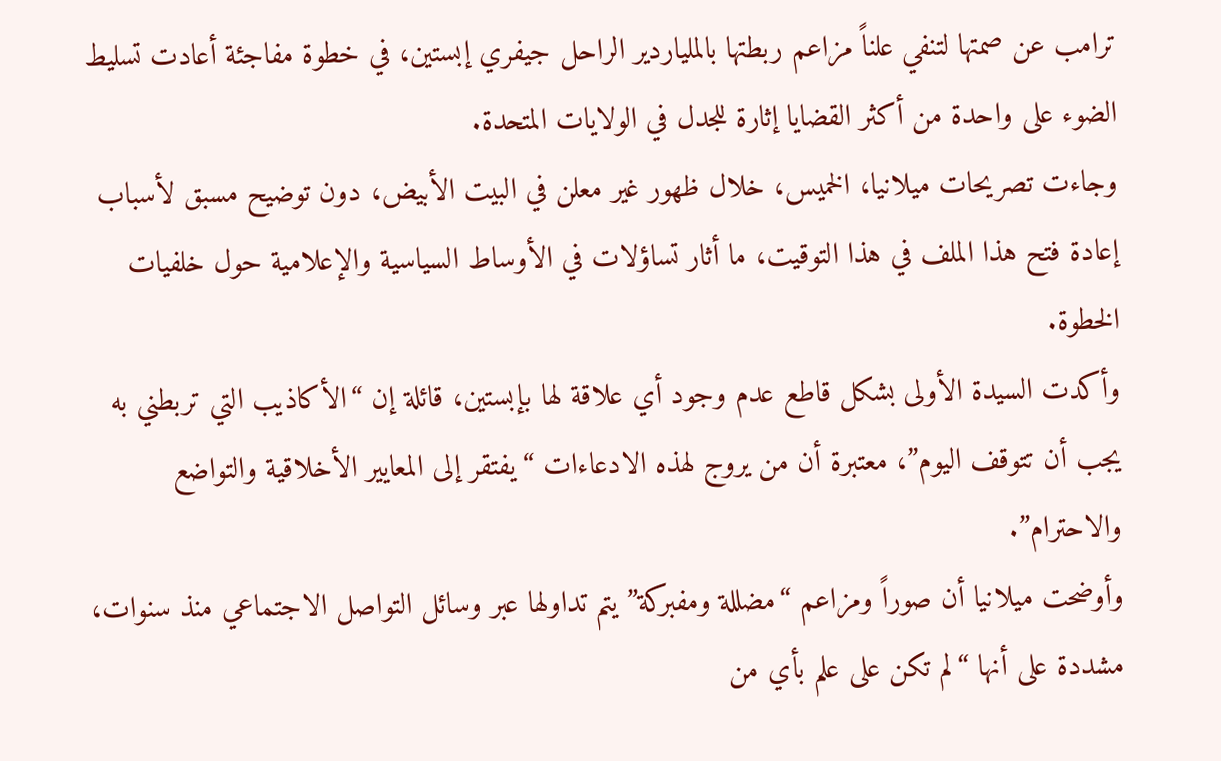ترامب عن صمتها لتنفي علناً مزاعم ربطتها بالملياردير الراحل جيفري إبستين، في خطوة مفاجئة أعادت تسليط الضوء على واحدة من أكثر القضايا إثارة للجدل في الولايات المتحدة.
وجاءت تصريحات ميلانيا، الخميس، خلال ظهور غير معلن في البيت الأبيض، دون توضيح مسبق لأسباب إعادة فتح هذا الملف في هذا التوقيت، ما أثار تساؤلات في الأوساط السياسية والإعلامية حول خلفيات الخطوة.
وأكدت السيدة الأولى بشكل قاطع عدم وجود أي علاقة لها بإبستين، قائلة إن “الأكاذيب التي تربطني به يجب أن تتوقف اليوم”، معتبرة أن من يروج لهذه الادعاءات “يفتقر إلى المعايير الأخلاقية والتواضع والاحترام”.
وأوضحت ميلانيا أن صوراً ومزاعم “مضللة ومفبركة” يتم تداولها عبر وسائل التواصل الاجتماعي منذ سنوات، مشددة على أنها “لم تكن على علم بأي من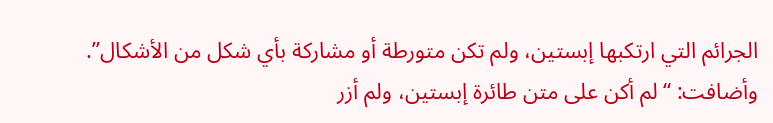الجرائم التي ارتكبها إبستين، ولم تكن متورطة أو مشاركة بأي شكل من الأشكال”.
وأضافت: “لم أكن على متن طائرة إبستين، ولم أزر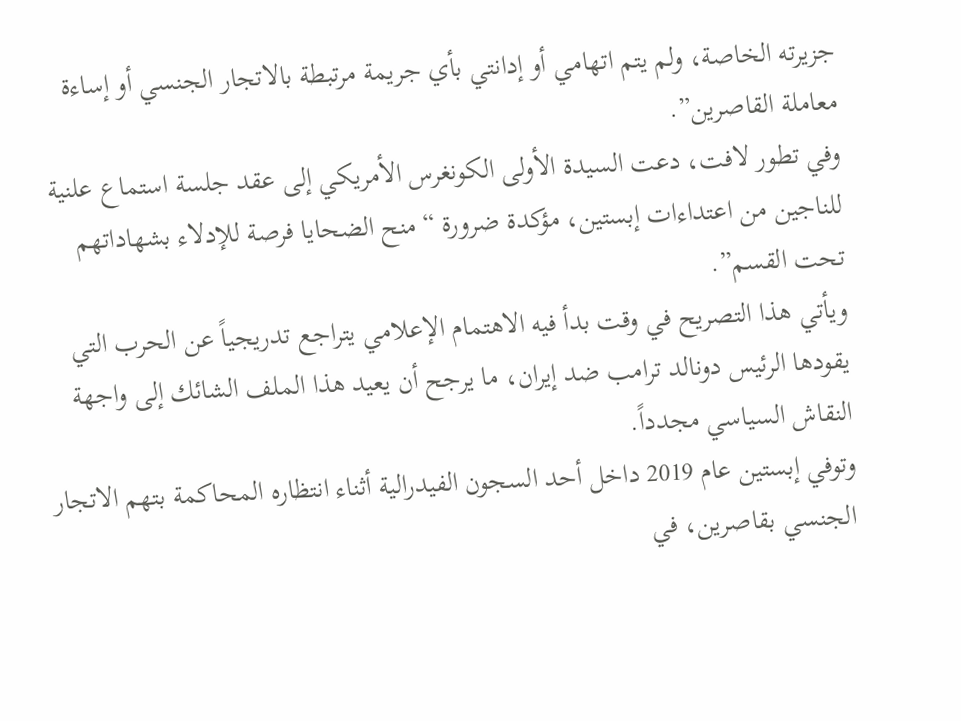جزيرته الخاصة، ولم يتم اتهامي أو إدانتي بأي جريمة مرتبطة بالاتجار الجنسي أو إساءة معاملة القاصرين”.
وفي تطور لافت، دعت السيدة الأولى الكونغرس الأمريكي إلى عقد جلسة استماع علنية للناجين من اعتداءات إبستين، مؤكدة ضرورة “منح الضحايا فرصة للإدلاء بشهاداتهم تحت القسم”.
ويأتي هذا التصريح في وقت بدأ فيه الاهتمام الإعلامي يتراجع تدريجياً عن الحرب التي يقودها الرئيس دونالد ترامب ضد إيران، ما يرجح أن يعيد هذا الملف الشائك إلى واجهة النقاش السياسي مجدداً.
وتوفي إبستين عام 2019 داخل أحد السجون الفيدرالية أثناء انتظاره المحاكمة بتهم الاتجار الجنسي بقاصرين، في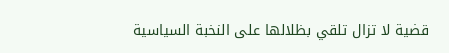قضية لا تزال تلقي بظلالها على النخبة السياسية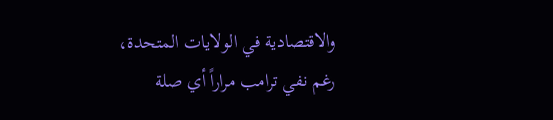والاقتصادية في الولايات المتحدة، رغم نفي ترامب مراراً أي صلة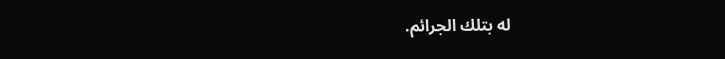له بتلك الجرائم.